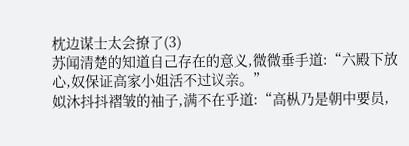枕边谋士太会撩了(3)
苏闻清楚的知道自己存在的意义,微微垂手道:“六殿下放心,奴保证高家小姐活不过议亲。”
姒沐抖抖褶皱的袖子,满不在乎道:“高枞乃是朝中要员,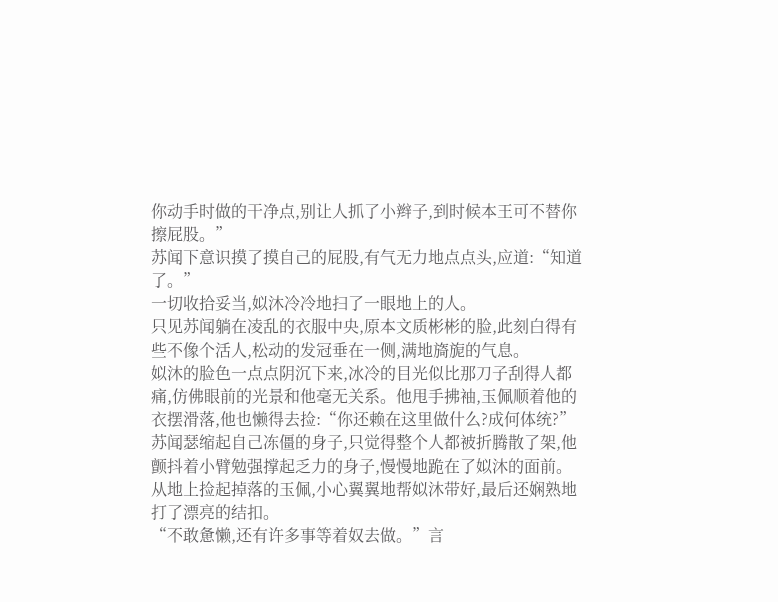你动手时做的干净点,别让人抓了小辫子,到时候本王可不替你擦屁股。”
苏闻下意识摸了摸自己的屁股,有气无力地点点头,应道:“知道了。”
一切收拾妥当,姒沐冷冷地扫了一眼地上的人。
只见苏闻躺在凌乱的衣服中央,原本文质彬彬的脸,此刻白得有些不像个活人,松动的发冠垂在一侧,满地旖旎的气息。
姒沐的脸色一点点阴沉下来,冰冷的目光似比那刀子刮得人都痛,仿佛眼前的光景和他毫无关系。他甩手拂袖,玉佩顺着他的衣摆滑落,他也懒得去捡:“你还赖在这里做什么?成何体统?”
苏闻瑟缩起自己冻僵的身子,只觉得整个人都被折腾散了架,他颤抖着小臂勉强撑起乏力的身子,慢慢地跪在了姒沐的面前。
从地上捡起掉落的玉佩,小心翼翼地帮姒沐带好,最后还娴熟地打了漂亮的结扣。
“不敢惫懒,还有许多事等着奴去做。”言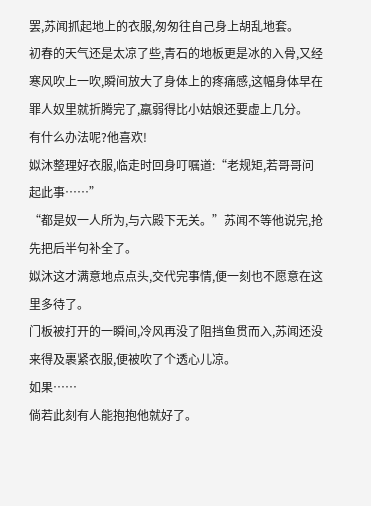罢,苏闻抓起地上的衣服,匆匆往自己身上胡乱地套。
初春的天气还是太凉了些,青石的地板更是冰的入骨,又经寒风吹上一吹,瞬间放大了身体上的疼痛感,这幅身体早在罪人奴里就折腾完了,羸弱得比小姑娘还要虚上几分。
有什么办法呢?他喜欢!
姒沐整理好衣服,临走时回身叮嘱道:“老规矩,若哥哥问起此事……”
“都是奴一人所为,与六殿下无关。”苏闻不等他说完,抢先把后半句补全了。
姒沐这才满意地点点头,交代完事情,便一刻也不愿意在这里多待了。
门板被打开的一瞬间,冷风再没了阻挡鱼贯而入,苏闻还没来得及裹紧衣服,便被吹了个透心儿凉。
如果……
倘若此刻有人能抱抱他就好了。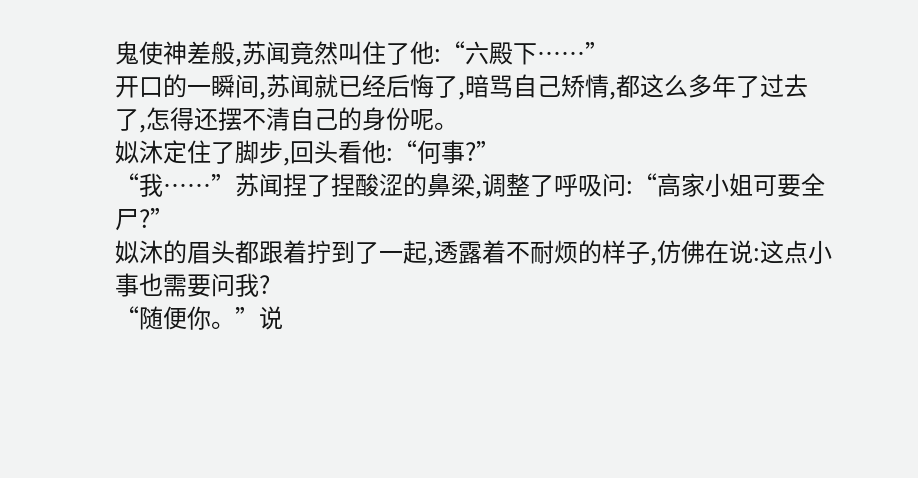鬼使神差般,苏闻竟然叫住了他:“六殿下……”
开口的一瞬间,苏闻就已经后悔了,暗骂自己矫情,都这么多年了过去了,怎得还摆不清自己的身份呢。
姒沐定住了脚步,回头看他:“何事?”
“我……”苏闻捏了捏酸涩的鼻梁,调整了呼吸问:“高家小姐可要全尸?”
姒沐的眉头都跟着拧到了一起,透露着不耐烦的样子,仿佛在说:这点小事也需要问我?
“随便你。”说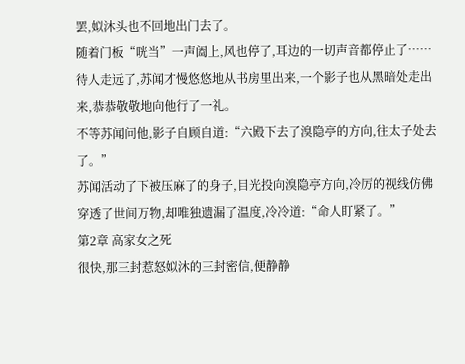罢,姒沐头也不回地出门去了。
随着门板“咣当”一声阖上,风也停了,耳边的一切声音都停止了……
待人走远了,苏闻才慢悠悠地从书房里出来,一个影子也从黑暗处走出来,恭恭敬敬地向他行了一礼。
不等苏闻问他,影子自顾自道:“六殿下去了溴隐亭的方向,往太子处去了。”
苏闻活动了下被压麻了的身子,目光投向溴隐亭方向,冷厉的视线仿佛穿透了世间万物,却唯独遗漏了温度,冷冷道:“命人盯紧了。”
第2章 高家女之死
很快,那三封惹怒姒沐的三封密信,便静静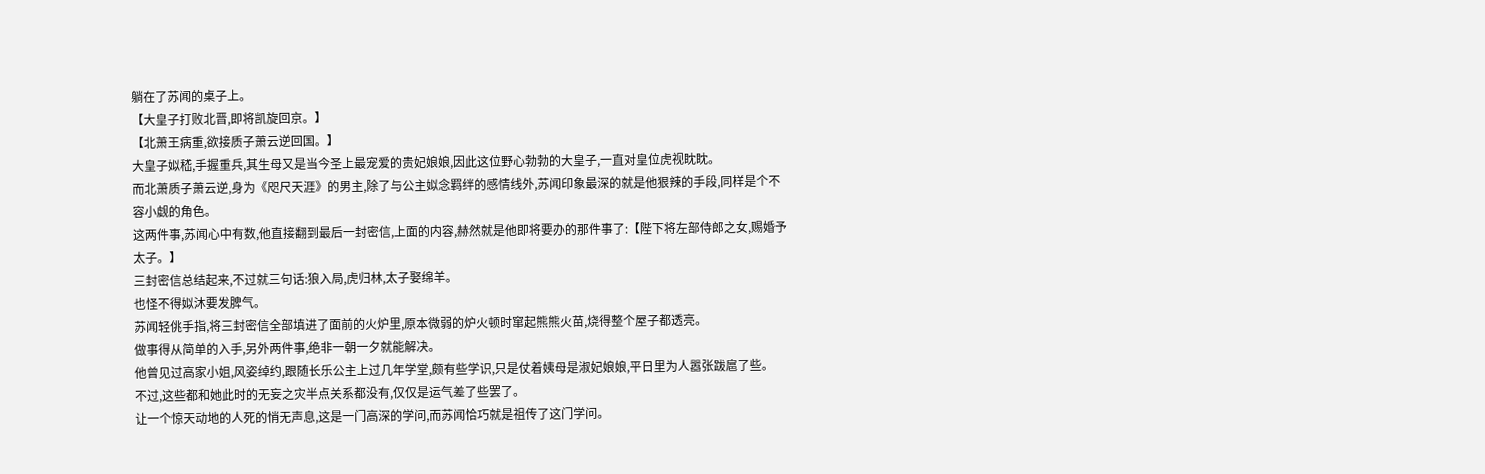躺在了苏闻的桌子上。
【大皇子打败北晋,即将凯旋回京。】
【北萧王病重,欲接质子萧云逆回国。】
大皇子姒嵇,手握重兵,其生母又是当今圣上最宠爱的贵妃娘娘,因此这位野心勃勃的大皇子,一直对皇位虎视眈眈。
而北萧质子萧云逆,身为《咫尺天涯》的男主,除了与公主姒念羁绊的感情线外,苏闻印象最深的就是他狠辣的手段,同样是个不容小觑的角色。
这两件事,苏闻心中有数,他直接翻到最后一封密信,上面的内容,赫然就是他即将要办的那件事了:【陛下将左部侍郎之女,赐婚予太子。】
三封密信总结起来,不过就三句话:狼入局,虎归林,太子娶绵羊。
也怪不得姒沐要发脾气。
苏闻轻佻手指,将三封密信全部填进了面前的火炉里,原本微弱的炉火顿时窜起熊熊火苗,烧得整个屋子都透亮。
做事得从简单的入手,另外两件事,绝非一朝一夕就能解决。
他曾见过高家小姐,风姿绰约,跟随长乐公主上过几年学堂,颇有些学识,只是仗着姨母是淑妃娘娘,平日里为人嚣张跋扈了些。
不过,这些都和她此时的无妄之灾半点关系都没有,仅仅是运气差了些罢了。
让一个惊天动地的人死的悄无声息,这是一门高深的学问,而苏闻恰巧就是祖传了这门学问。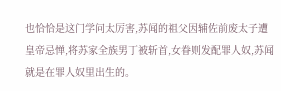也恰恰是这门学问太厉害,苏闻的祖父因辅佐前废太子遭皇帝忌惮,将苏家全族男丁被斩首,女眷则发配罪人奴,苏闻就是在罪人奴里出生的。